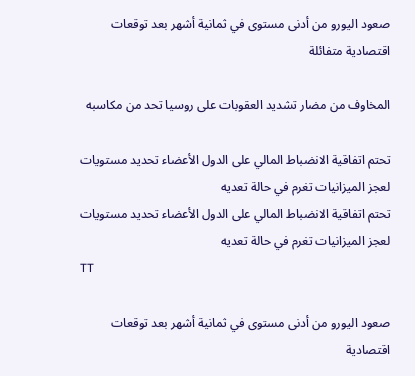صعود اليورو من أدنى مستوى في ثمانية أشهر بعد توقعات اقتصادية متفائلة

المخاوف من مضار تشديد العقوبات على روسيا تحد من مكاسبه

تحتم اتفاقية الانضباط المالي على الدول الأعضاء تحديد مستويات لعجز الميزانيات تغرم في حالة تعديه
تحتم اتفاقية الانضباط المالي على الدول الأعضاء تحديد مستويات لعجز الميزانيات تغرم في حالة تعديه
TT

صعود اليورو من أدنى مستوى في ثمانية أشهر بعد توقعات اقتصادية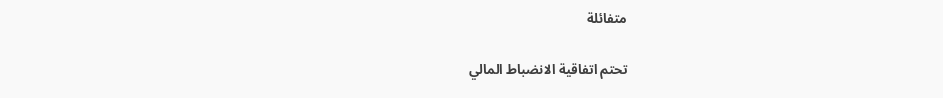متفائلة

تحتم اتفاقية الانضباط المالي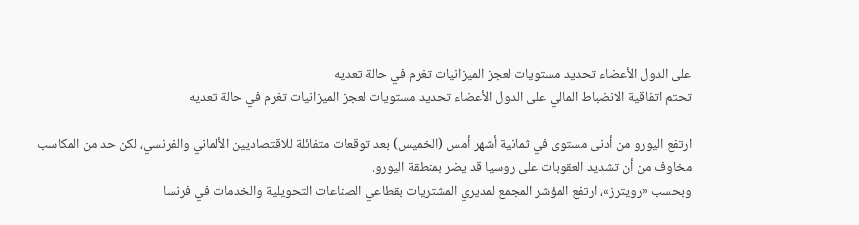على الدول الأعضاء تحديد مستويات لعجز الميزانيات تغرم في حالة تعديه
تحتم اتفاقية الانضباط المالي على الدول الأعضاء تحديد مستويات لعجز الميزانيات تغرم في حالة تعديه

ارتفع اليورو من أدنى مستوى في ثمانية أشهر أمس (الخميس) بعد توقعات متفائلة للاقتصاديين الألماني والفرنسي، لكن حد من المكاسب مخاوف من أن تشديد العقوبات على روسيا قد يضر بمنطقة اليورو.
وبحسب «رويترز»، ارتفع المؤشر المجمع لمديري المشتريات بقطاعي الصناعات التحويلية والخدمات في فرنسا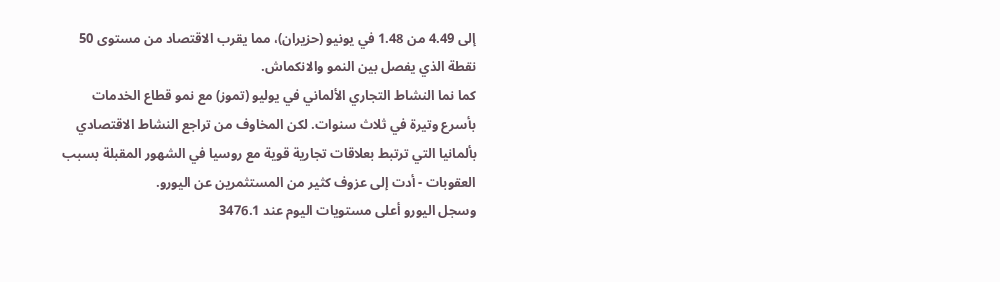إلى 4.49 من 1.48 في يونيو (حزيران)، مما يقرب الاقتصاد من مستوى 50 نقطة الذي يفصل بين النمو والانكماش.
كما نما النشاط التجاري الألماني في يوليو (تموز) مع نمو قطاع الخدمات بأسرع وتيرة في ثلاث سنوات. لكن المخاوف من تراجع النشاط الاقتصادي بألمانيا التي ترتبط بعلاقات تجارية قوية مع روسيا في الشهور المقبلة بسبب العقوبات - أدت إلى عزوف كثير من المستثمرين عن اليورو.
وسجل اليورو أعلى مستويات اليوم عند 3476.1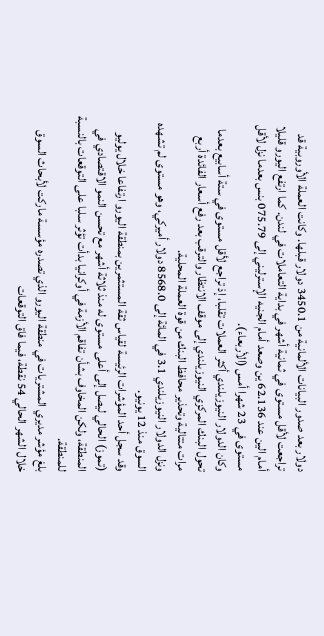دولار بعد صدور البيانات الألمانية من 3450.1 دولار قبلها. وكانت العملة الأوروبية قد تراجعت لأقل مستوى في ثمانية أشهر في بداية التعاملات في لندن. كما ارتفع اليورو قليلا أمام الين عند 62.136 ين وصعد أمام الجنيه الإسترليني إلى 075.79 بنس بعدما نزل لأقل مستوى في 23 شهرا أمس (الأربعاء).
وكان الدولار النيوزيلندي أكثر العملات تقلبا، إذ تراجع لأقل مستوى في ستة أسابيع بعدما تحول البنك المركزي النيوزيلندي إلى موقف الانتظار والترقب بعد رفع أسعار الفائدة أربع مرات متتالية وتحذير محافظ البنك من قوة العملة المحلية.
ونزل الدولار النيوزيلندي 3.1 في المائة إلى 8568.0 دولار أميركي، وهو مستوى لم تشهده السوق منذ 12 يونيو.
وقد سجل أحد المؤشرات الرئيسة لقياس ثقة المستثمرين بمنطقة اليورو ارتفاعا خلال يوليو (تموز) الحالي ليصل إلى أعلى مستوى له منذ ثلاثة أشهر مع تحسن النمو الاقتصادي في المنطقة، ولكن المخاوف بشأن تفاقم الأزمة في أوكرانيا بدأت تؤثر سلبا على التوقعات بالنسبة للمنطقة.
بلغ مؤشر مديري المشتريات في منطقة اليورو الذي تصدره مؤسسة ماركت لأبحاث السوق خلال الشهر الحالي 54 نقطة، فيما فاق التوقعات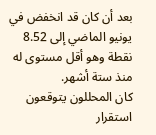بعد أن كان قد انخفض في يونيو الماضي إلى 8.52 نقطة وهو أقل مستوى له منذ ستة أشهر.
كان المحللون يتوقعون استقرار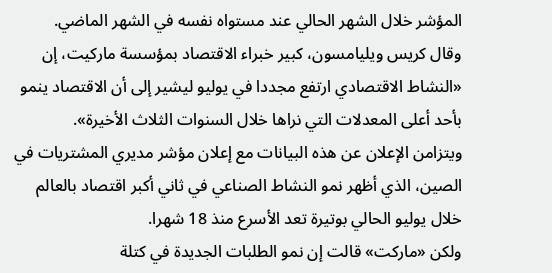المؤشر خلال الشهر الحالي عند مستواه نفسه في الشهر الماضي.
وقال كريس ويليامسون، كبير خبراء الاقتصاد بمؤسسة ماركيت، إن «النشاط الاقتصادي ارتفع مجددا في يوليو ليشير إلى أن الاقتصاد ينمو بأحد أعلى المعدلات التي نراها خلال السنوات الثلاث الأخيرة».
ويتزامن الإعلان عن هذه البيانات مع إعلان مؤشر مديري المشتريات في الصين، الذي أظهر نمو النشاط الصناعي في ثاني أكبر اقتصاد بالعالم خلال يوليو الحالي بوتيرة تعد الأسرع منذ 18 شهرا.
ولكن «ماركت» قالت إن نمو الطلبات الجديدة في كتلة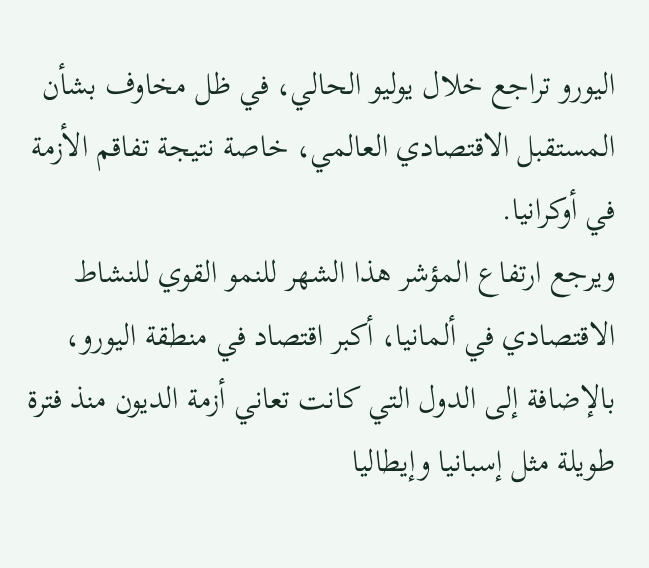اليورو تراجع خلال يوليو الحالي، في ظل مخاوف بشأن المستقبل الاقتصادي العالمي، خاصة نتيجة تفاقم الأزمة في أوكرانيا.
ويرجع ارتفاع المؤشر هذا الشهر للنمو القوي للنشاط الاقتصادي في ألمانيا، أكبر اقتصاد في منطقة اليورو، بالإضافة إلى الدول التي كانت تعاني أزمة الديون منذ فترة طويلة مثل إسبانيا وإيطاليا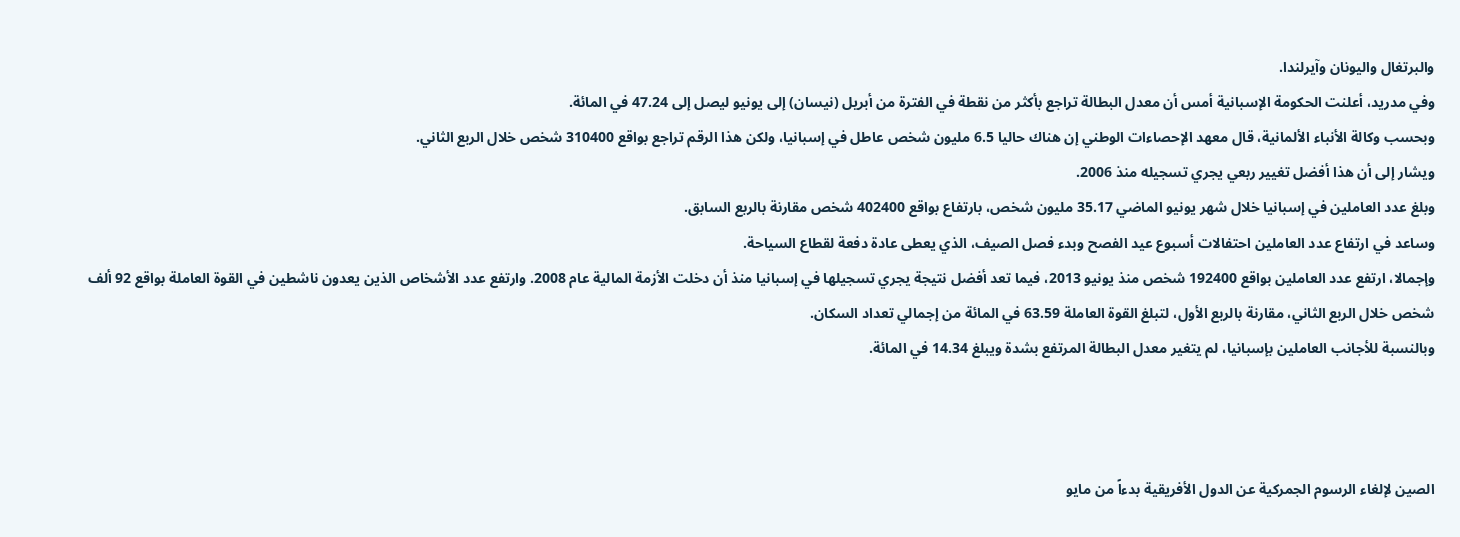والبرتغال واليونان وآيرلندا.
وفي مدريد، أعلنت الحكومة الإسبانية أمس أن معدل البطالة تراجع بأكثر من نقطة في الفترة من أبريل (نيسان) إلى يونيو ليصل إلى 47.24 في المائة.
وبحسب وكالة الأنباء الألمانية، قال معهد الإحصاءات الوطني إن هناك حاليا 6.5 مليون شخص عاطل في إسبانيا، ولكن هذا الرقم تراجع بواقع 310400 شخص خلال الربع الثاني.
ويشار إلى أن هذا أفضل تغيير ربعي يجري تسجيله منذ 2006.
وبلغ عدد العاملين في إسبانيا خلال شهر يونيو الماضي 35.17 مليون شخص، بارتفاع بواقع 402400 شخص مقارنة بالربع السابق.
وساعد في ارتفاع عدد العاملين احتفالات أسبوع عيد الفصح وبدء فصل الصيف، الذي يعطى عادة دفعة لقطاع السياحة.
وإجمالا، ارتفع عدد العاملين بواقع 192400 شخص منذ يونيو 2013، فيما تعد أفضل نتيجة يجري تسجيلها في إسبانيا منذ أن دخلت الأزمة المالية عام 2008. وارتفع عدد الأشخاص الذين يعدون ناشطين في القوة العاملة بواقع 92 ألف شخص خلال الربع الثاني، مقارنة بالربع الأول، لتبلغ القوة العاملة 63.59 في المائة من إجمالي تعداد السكان.
وبالنسبة للأجانب العاملين بإسبانيا، لم يتغير معدل البطالة المرتفع بشدة ويبلغ 14.34 في المائة.



الصين لإلغاء الرسوم الجمركية عن الدول الأفريقية بدءاً من مايو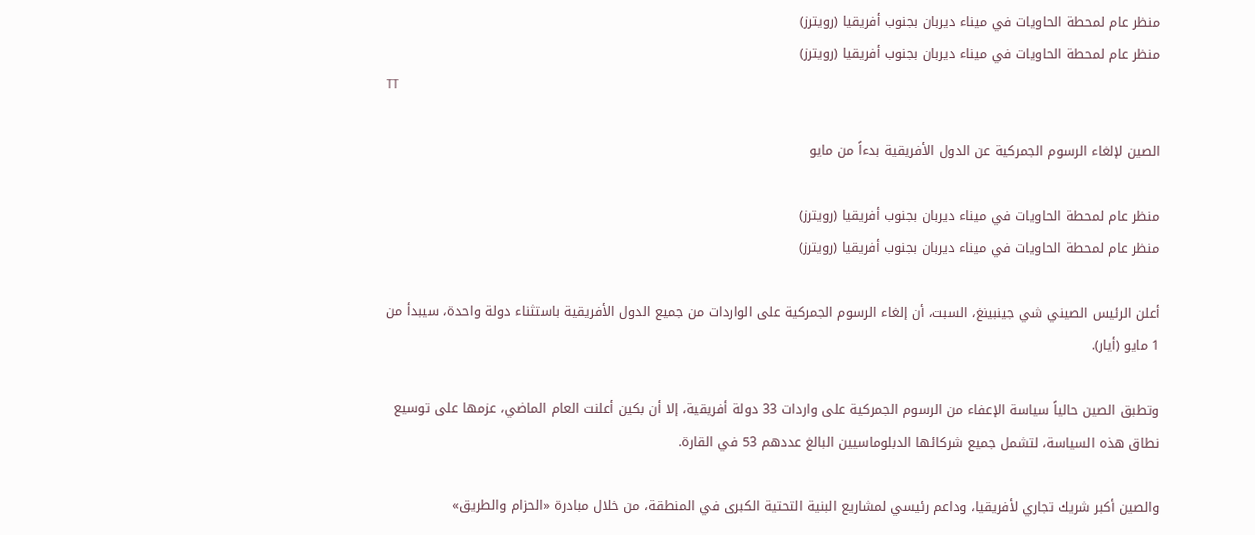منظر عام لمحطة الحاويات في ميناء ديربان بجنوب أفريقيا (رويترز)
منظر عام لمحطة الحاويات في ميناء ديربان بجنوب أفريقيا (رويترز)
TT

الصين لإلغاء الرسوم الجمركية عن الدول الأفريقية بدءاً من مايو

منظر عام لمحطة الحاويات في ميناء ديربان بجنوب أفريقيا (رويترز)
منظر عام لمحطة الحاويات في ميناء ديربان بجنوب أفريقيا (رويترز)

أعلن الرئيس الصيني شي جينبينغ، السبت، أن إلغاء الرسوم الجمركية على الواردات من جميع الدول الأفريقية باستثناء دولة واحدة، سيبدأ من 1 مايو (أيار).

وتطبق الصين حالياً سياسة الإعفاء من الرسوم الجمركية على واردات 33 دولة أفريقية، إلا أن بكين أعلنت العام الماضي، عزمها على توسيع نطاق هذه السياسة، لتشمل جميع شركائها الدبلوماسيين البالغ عددهم 53 في القارة.

والصين أكبر شريك تجاري لأفريقيا، وداعم رئيسي لمشاريع البنية التحتية الكبرى في المنطقة، من خلال مبادرة «الحزام والطريق»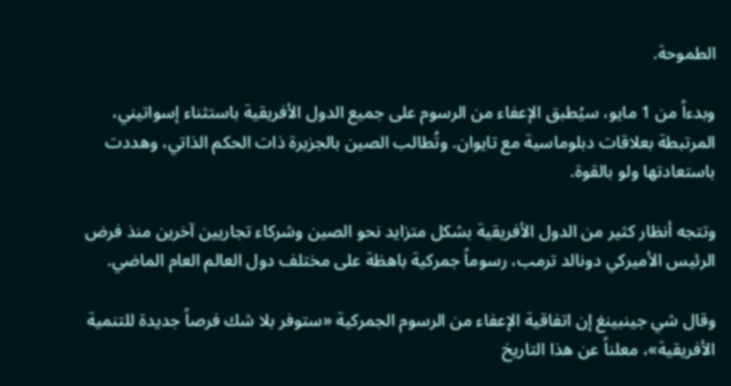الطموحة.

وبدءاً من 1 مايو، سيُطبق الإعفاء من الرسوم على جميع الدول الأفريقية باستثناء إسواتيني، المرتبطة بعلاقات دبلوماسية مع تايوان. وتُطالب الصين بالجزيرة ذات الحكم الذاتي، وهددت باستعادتها ولو بالقوة.

وتتجه أنظار كثير من الدول الأفريقية بشكل متزايد نحو الصين وشركاء تجاريين آخرين منذ فرض الرئيس الأميركي دونالد ترمب، رسوماً جمركية باهظة على مختلف دول العالم العام الماضي.

وقال شي جينبينغ إن اتفاقية الإعفاء من الرسوم الجمركية «ستوفر بلا شك فرصاً جديدة للتنمية الأفريقية»، معلناً عن هذا التاريخ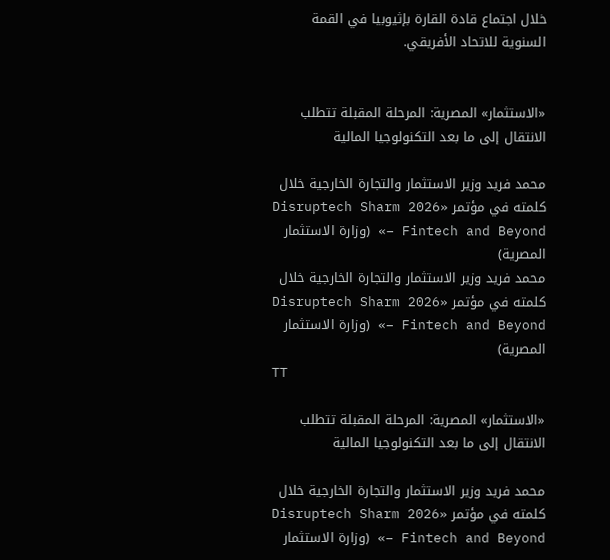خلال اجتماع قادة القارة بإثيوبيا في القمة السنوية للاتحاد الأفريقي.


«الاستثمار» المصرية: المرحلة المقبلة تتطلب الانتقال إلى ما بعد التكنولوجيا المالية

محمد فريد وزير الاستثمار والتجارة الخارجية خلال كلمته في مؤتمر «Disruptech Sharm 2026 – Fintech and Beyond» (وزارة الاستثمار المصرية)
محمد فريد وزير الاستثمار والتجارة الخارجية خلال كلمته في مؤتمر «Disruptech Sharm 2026 – Fintech and Beyond» (وزارة الاستثمار المصرية)
TT

«الاستثمار» المصرية: المرحلة المقبلة تتطلب الانتقال إلى ما بعد التكنولوجيا المالية

محمد فريد وزير الاستثمار والتجارة الخارجية خلال كلمته في مؤتمر «Disruptech Sharm 2026 – Fintech and Beyond» (وزارة الاستثمار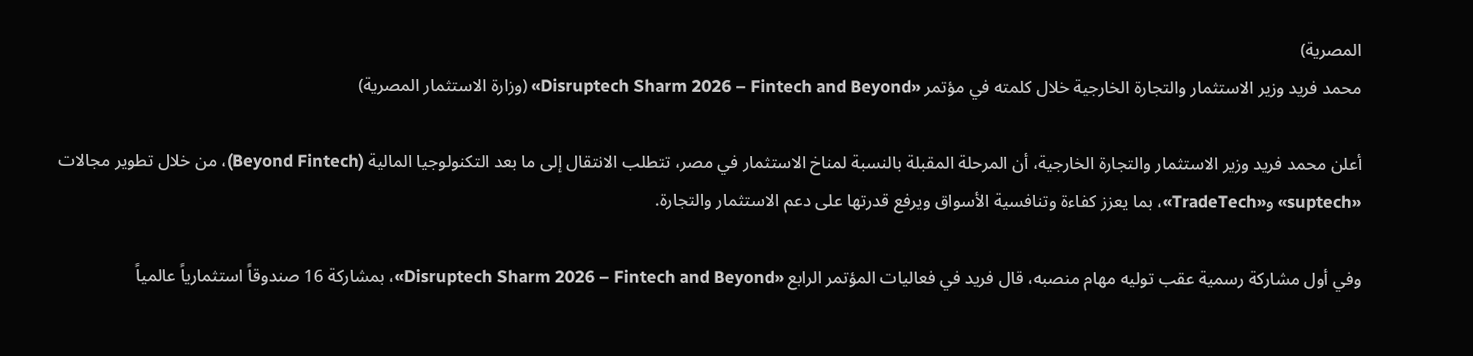المصرية)
محمد فريد وزير الاستثمار والتجارة الخارجية خلال كلمته في مؤتمر «Disruptech Sharm 2026 – Fintech and Beyond» (وزارة الاستثمار المصرية)

أعلن محمد فريد وزير الاستثمار والتجارة الخارجية، أن المرحلة المقبلة بالنسبة لمناخ الاستثمار في مصر، تتطلب الانتقال إلى ما بعد التكنولوجيا المالية (Beyond Fintech)، من خلال تطوير مجالات «suptech» و«TradeTech»، بما يعزز كفاءة وتنافسية الأسواق ويرفع قدرتها على دعم الاستثمار والتجارة.

وفي أول مشاركة رسمية عقب توليه مهام منصبه، قال فريد في فعاليات المؤتمر الرابع «Disruptech Sharm 2026 – Fintech and Beyond»، بمشاركة 16 صندوقاً استثمارياً عالمياً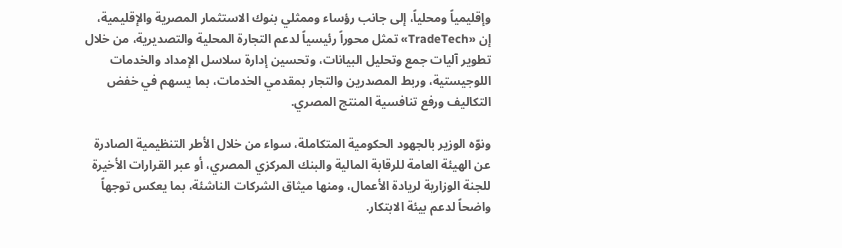وإقليمياً ومحلياً، إلى جانب رؤساء وممثلي بنوك الاستثمار المصرية والإقليمية، إن «TradeTech» تمثل محوراً رئيسياً لدعم التجارة المحلية والتصديرية، من خلال تطوير آليات جمع وتحليل البيانات، وتحسين إدارة سلاسل الإمداد والخدمات اللوجيستية، وربط المصدرين والتجار بمقدمي الخدمات، بما يسهم في خفض التكاليف ورفع تنافسية المنتج المصري.

ونوّه الوزير بالجهود الحكومية المتكاملة، سواء من خلال الأطر التنظيمية الصادرة عن الهيئة العامة للرقابة المالية والبنك المركزي المصري، أو عبر القرارات الأخيرة للجنة الوزارية لريادة الأعمال، ومنها ميثاق الشركات الناشئة، بما يعكس توجهاً واضحاً لدعم بيئة الابتكار.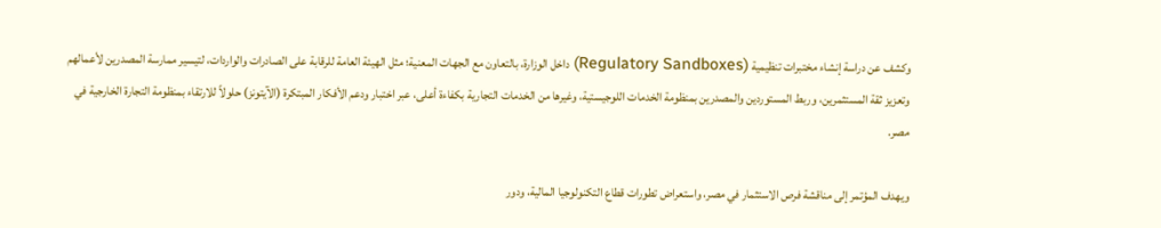وكشف عن دراسة إنشاء مختبرات تنظيمية (Regulatory Sandboxes) داخل الوزارة، بالتعاون مع الجهات المعنية؛ مثل الهيئة العامة للرقابة على الصادرات والواردات، لتيسير ممارسة المصدرين لأعمالهم وتعزيز ثقة المستثمرين، وربط المستوردين والمصدرين بمنظومة الخدمات اللوجيستية، وغيرها من الخدمات التجارية بكفاءة أعلى، عبر اختبار ودعم الأفكار المبتكرة (الآيتونز) حلولاً للارتقاء بمنظومة التجارة الخارجية في مصر.

ويهدف المؤتمر إلى مناقشة فرص الاستثمار في مصر، واستعراض تطورات قطاع التكنولوجيا المالية، ودور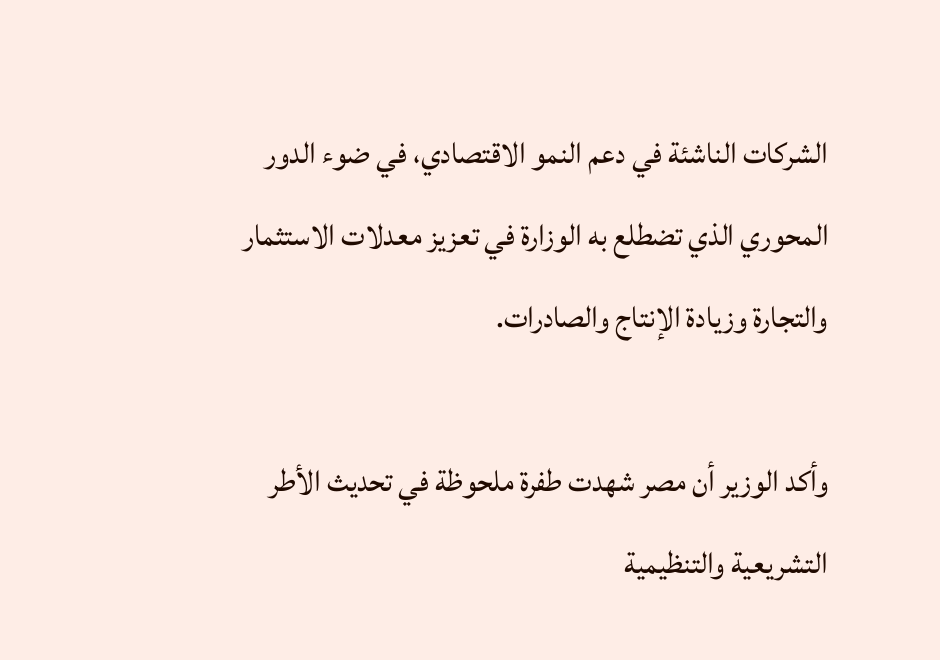الشركات الناشئة في دعم النمو الاقتصادي، في ضوء الدور المحوري الذي تضطلع به الوزارة في تعزيز معدلات الاستثمار والتجارة وزيادة الإنتاج والصادرات.

وأكد الوزير أن مصر شهدت طفرة ملحوظة في تحديث الأطر التشريعية والتنظيمية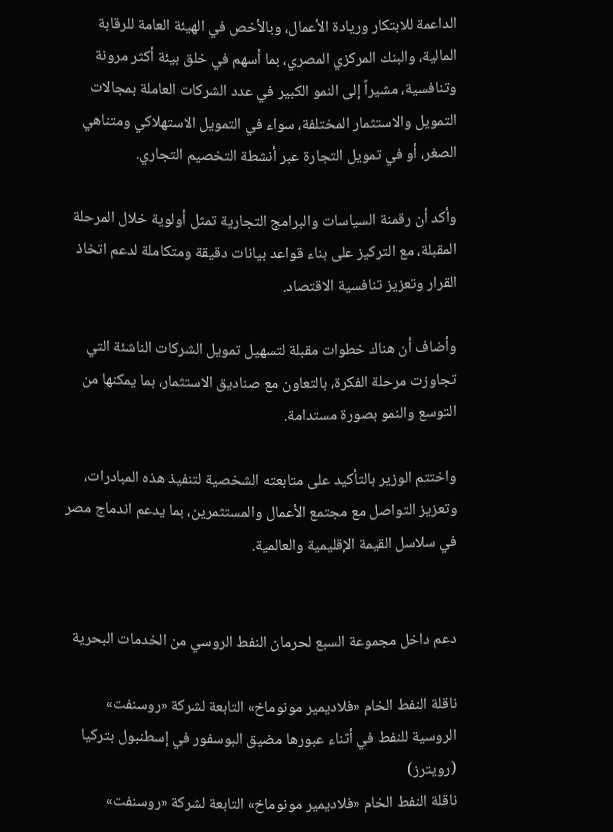الداعمة للابتكار وريادة الأعمال، وبالأخص في الهيئة العامة للرقابة المالية، والبنك المركزي المصري، بما أسهم في خلق بيئة أكثر مرونة وتنافسية، مشيراً إلى النمو الكبير في عدد الشركات العاملة بمجالات التمويل والاستثمار المختلفة، سواء في التمويل الاستهلاكي ومتناهي الصغر، أو في تمويل التجارة عبر أنشطة التخصيم التجاري.

وأكد أن رقمنة السياسات والبرامج التجارية تمثل أولوية خلال المرحلة المقبلة، مع التركيز على بناء قواعد بيانات دقيقة ومتكاملة لدعم اتخاذ القرار وتعزيز تنافسية الاقتصاد.

وأضاف أن هناك خطوات مقبلة لتسهيل تمويل الشركات الناشئة التي تجاوزت مرحلة الفكرة، بالتعاون مع صناديق الاستثمار، بما يمكنها من التوسع والنمو بصورة مستدامة.

واختتم الوزير بالتأكيد على متابعته الشخصية لتنفيذ هذه المبادرات، وتعزيز التواصل مع مجتمع الأعمال والمستثمرين، بما يدعم اندماج مصر في سلاسل القيمة الإقليمية والعالمية.


دعم داخل مجموعة السبع لحرمان النفط الروسي من الخدمات البحرية

ناقلة النفط الخام «فلاديمير مونوماخ» التابعة لشركة «روسنفت» الروسية للنفط في أثناء عبورها مضيق البوسفور في إسطنبول بتركيا (رويترز)
ناقلة النفط الخام «فلاديمير مونوماخ» التابعة لشركة «روسنفت»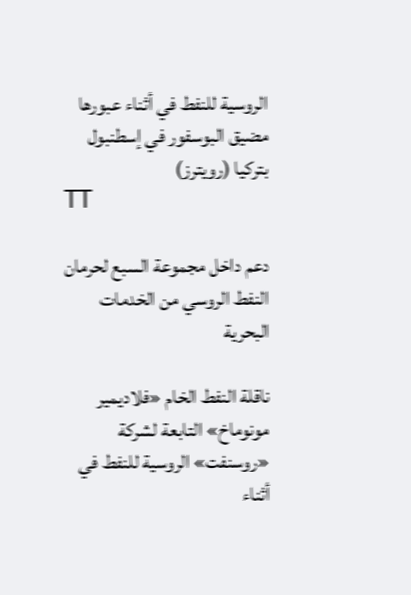الروسية للنفط في أثناء عبورها مضيق البوسفور في إسطنبول بتركيا (رويترز)
TT

دعم داخل مجموعة السبع لحرمان النفط الروسي من الخدمات البحرية

ناقلة النفط الخام «فلاديمير مونوماخ» التابعة لشركة «روسنفت» الروسية للنفط في أثناء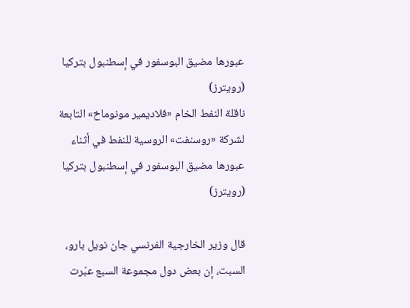عبورها مضيق البوسفور في إسطنبول بتركيا (رويترز)
ناقلة النفط الخام «فلاديمير مونوماخ» التابعة لشركة «روسنفت» الروسية للنفط في أثناء عبورها مضيق البوسفور في إسطنبول بتركيا (رويترز)

قال وزير الخارجية الفرنسي جان نويل بارو، السبت، إن بعض دول مجموعة السبع عبّرت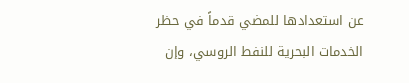عن استعدادها للمضي قدماً في ‌حظر الخدمات ‌البحرية للنفط ‌الروسي، وإن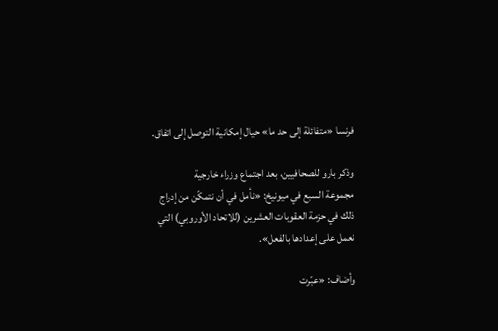فرنسا «متفائلة إلى حد ما» حيال إمكانية التوصل إلى اتفاق.

وذكر بارو للصحافيين، بعد اجتماع وزراء خارجية مجموعة ‌السبع ‌في ميونيخ: «نأمل في ‌أن نتمكّن من ‌إدراج ذلك في حزمة العقوبات العشرين (للاتحاد الأوروبي) التي نعمل ‌على إعدادها بالفعل».

وأضاف: «عبّرت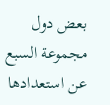بعض دول مجموعة السبع عن استعدادها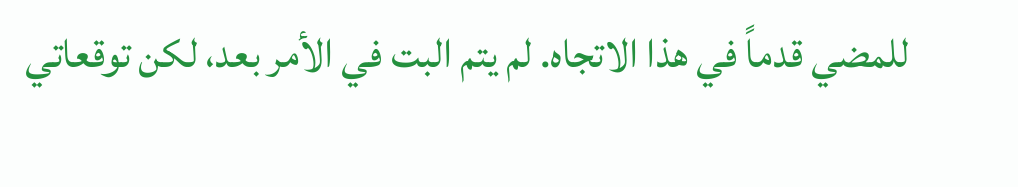للمضي قدماً في هذا الاتجاه. لم يتم البت في الأمر بعد، لكن توقعاتي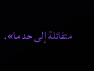متفائلة إلى حد ما».